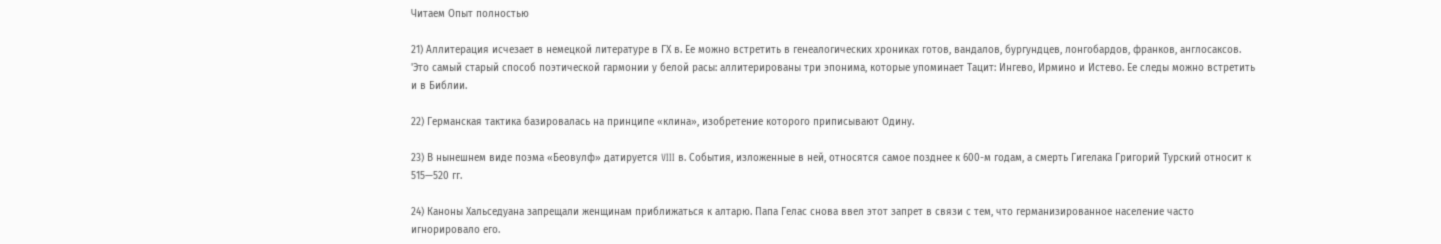Читаем Опыт полностью

21) Аллитерация исчезает в немецкой литературе в ГХ в. Ее можно встретить в генеалогических хрониках готов, вандалов, бургундцев, лонгобардов, франков, англосаксов. 'Это самый старый способ поэтической гармонии у белой расы: аллитерированы три эпонима, которые упоминает Тацит: Ингево, Ирмино и Истево. Ее следы можно встретить и в Библии.

22) Германская тактика базировалась на принципе «клина», изобретение которого приписывают Одину.

23) В нынешнем виде поэма «Беовулф» датируется VIII в. События, изложенные в ней, относятся самое позднее к 600-м годам, а смерть Гигелака Григорий Турский относит к 515—520 гг.

24) Каноны Хальседуана запрещали женщинам приближаться к алтарю. Папа Гелас снова ввел этот запрет в связи с тем, что германизированное население часто игнорировало его.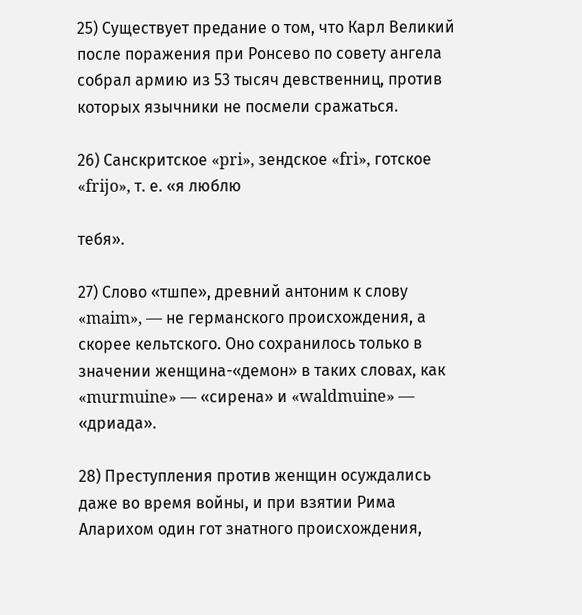25) Существует предание о том, что Карл Великий после поражения при Ронсево по совету ангела собрал армию из 53 тысяч девственниц, против которых язычники не посмели сражаться.

26) Санскритское «pri», зендское «fri», готское «frijo», т. е. «я люблю

тебя».

27) Слово «тшпе», древний антоним к слову «maim», — не германского происхождения, а скорее кельтского. Оно сохранилось только в значении женщина-«демон» в таких словах, как «murmuine» — «сирена» и «waldmuine» — «дриада».

28) Преступления против женщин осуждались даже во время войны, и при взятии Рима Аларихом один гот знатного происхождения,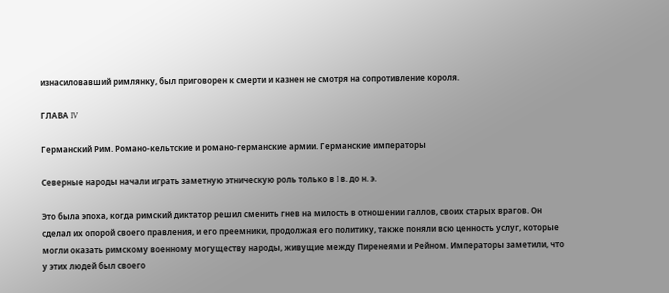изнасиловавший римлянку, был приговорен к смерти и казнен не смотря на сопротивление короля.

ГЛАВА IV

Германский Рим. Романо-кельтские и романо-германские армии. Германские императоры

Северные народы начали играть заметную этническую роль только в I в. до н. э.

Это была эпоха, когда римский диктатор решил сменить гнев на милость в отношении галлов, своих старых врагов. Он сделал их опорой своего правления, и его преемники, продолжая его политику, также поняли всю ценность услуг, которые могли оказать римскому военному могуществу народы, живущие между Пиренеями и Рейном. Императоры заметили, что у этих людей был своего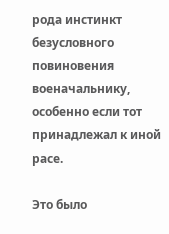рода инстинкт безусловного повиновения военачальнику, особенно если тот принадлежал к иной расе.

Это было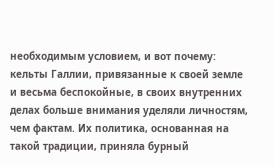необходимым условием, и вот почему: кельты Галлии, привязанные к своей земле и весьма беспокойные, в своих внутренних делах больше внимания уделяли личностям, чем фактам. Их политика, основанная на такой традиции, приняла бурный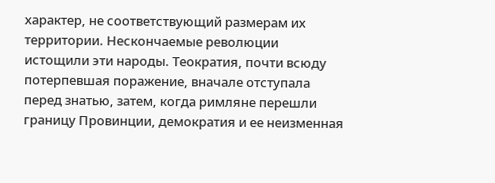характер, не соответствующий размерам их территории. Нескончаемые революции истощили эти народы. Теократия, почти всюду потерпевшая поражение, вначале отступала перед знатью, затем, когда римляне перешли границу Провинции, демократия и ее неизменная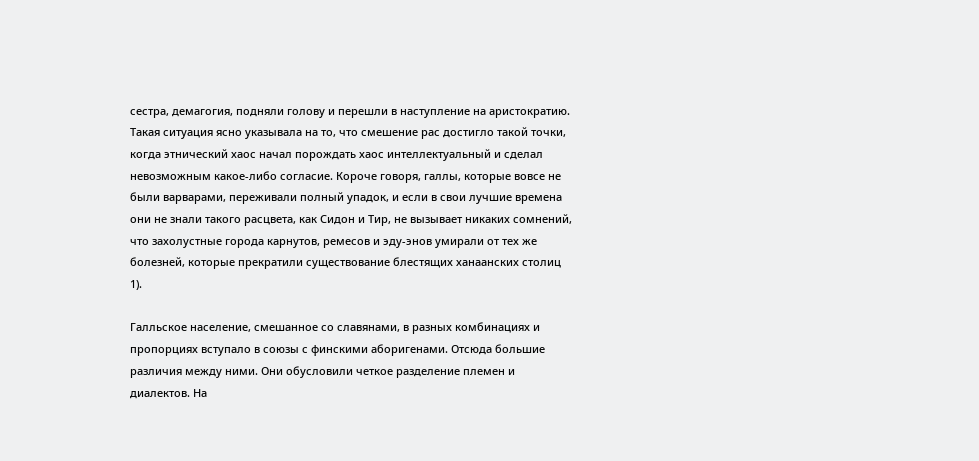сестра, демагогия, подняли голову и перешли в наступление на аристократию. Такая ситуация ясно указывала на то, что смешение рас достигло такой точки, когда этнический хаос начал порождать хаос интеллектуальный и сделал невозможным какое-либо согласие. Короче говоря, галлы, которые вовсе не были варварами, переживали полный упадок, и если в свои лучшие времена они не знали такого расцвета, как Сидон и Тир, не вызывает никаких сомнений, что захолустные города карнутов, ремесов и эду-энов умирали от тех же болезней, которые прекратили существование блестящих ханаанских столиц 1).

Галльское население, смешанное со славянами, в разных комбинациях и пропорциях вступало в союзы с финскими аборигенами. Отсюда большие различия между ними. Они обусловили четкое разделение племен и диалектов. На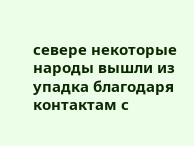севере некоторые народы вышли из упадка благодаря контактам с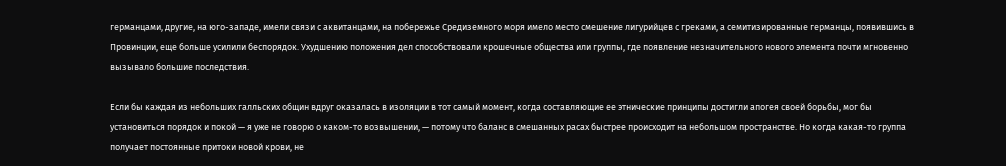германцами, другие, на юго-западе, имели связи с аквитанцами, на побережье Средиземного моря имело место смешение лигурийцев с греками, а семитизированные германцы, появившись в Провинции, еще больше усилили беспорядок. Ухудшению положения дел способствовали крошечные общества или группы, где появление незначительного нового элемента почти мгновенно вызывало большие последствия.

Если бы каждая из небольших галльских общин вдруг оказалась в изоляции в тот самый момент, когда составляющие ее этнические принципы достигли апогея своей борьбы, мог бы установиться порядок и покой — я уже не говорю о каком-то возвышении, — потому что баланс в смешанных расах быстрее происходит на небольшом пространстве. Но когда какая-то группа получает постоянные притоки новой крови, не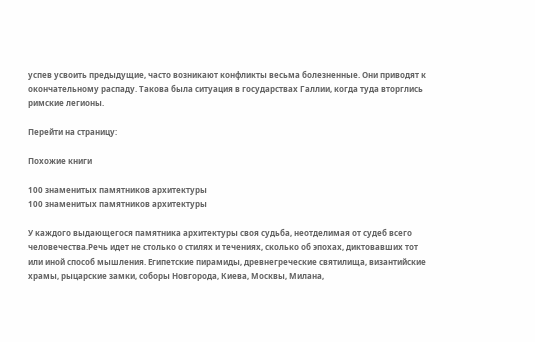успев усвоить предыдущие, часто возникают конфликты весьма болезненные. Они приводят к окончательному распаду. Такова была ситуация в государствах Галлии, когда туда вторглись римские легионы.

Перейти на страницу:

Похожие книги

100 знаменитых памятников архитектуры
100 знаменитых памятников архитектуры

У каждого выдающегося памятника архитектуры своя судьба, неотделимая от судеб всего человечества.Речь идет не столько о стилях и течениях, сколько об эпохах, диктовавших тот или иной способ мышления. Египетские пирамиды, древнегреческие святилища, византийские храмы, рыцарские замки, соборы Новгорода, Киева, Москвы, Милана,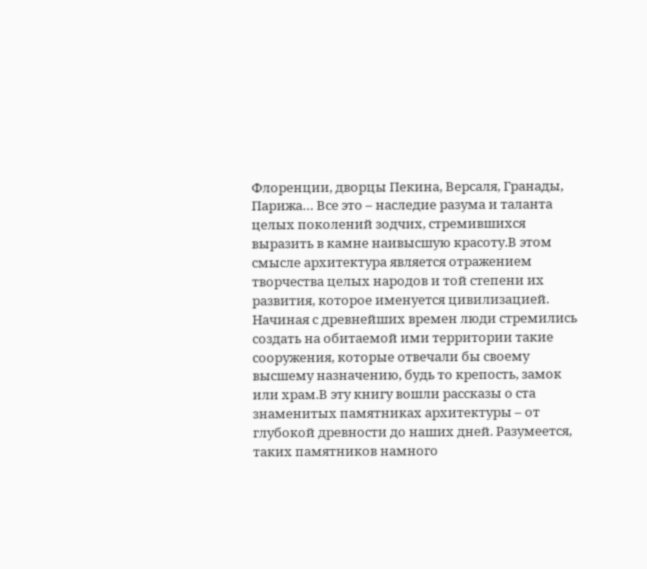Флоренции, дворцы Пекина, Версаля, Гранады, Парижа… Все это – наследие разума и таланта целых поколений зодчих, стремившихся выразить в камне наивысшую красоту.В этом смысле архитектура является отражением творчества целых народов и той степени их развития, которое именуется цивилизацией. Начиная с древнейших времен люди стремились создать на обитаемой ими территории такие сооружения, которые отвечали бы своему высшему назначению, будь то крепость, замок или храм.В эту книгу вошли рассказы о ста знаменитых памятниках архитектуры – от глубокой древности до наших дней. Разумеется, таких памятников намного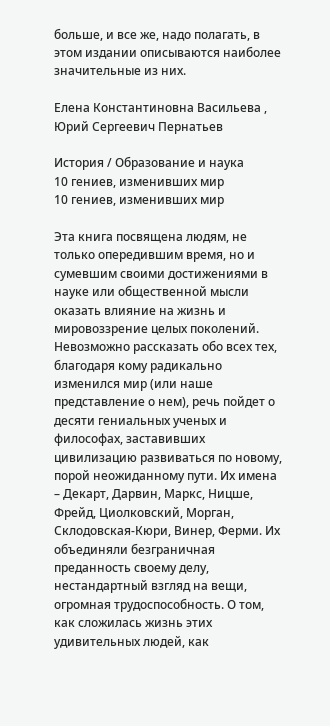больше, и все же, надо полагать, в этом издании описываются наиболее значительные из них.

Елена Константиновна Васильева , Юрий Сергеевич Пернатьев

История / Образование и наука
10 гениев, изменивших мир
10 гениев, изменивших мир

Эта книга посвящена людям, не только опередившим время, но и сумевшим своими достижениями в науке или общественной мысли оказать влияние на жизнь и мировоззрение целых поколений. Невозможно рассказать обо всех тех, благодаря кому радикально изменился мир (или наше представление о нем), речь пойдет о десяти гениальных ученых и философах, заставивших цивилизацию развиваться по новому, порой неожиданному пути. Их имена – Декарт, Дарвин, Маркс, Ницше, Фрейд, Циолковский, Морган, Склодовская-Кюри, Винер, Ферми. Их объединяли безграничная преданность своему делу, нестандартный взгляд на вещи, огромная трудоспособность. О том, как сложилась жизнь этих удивительных людей, как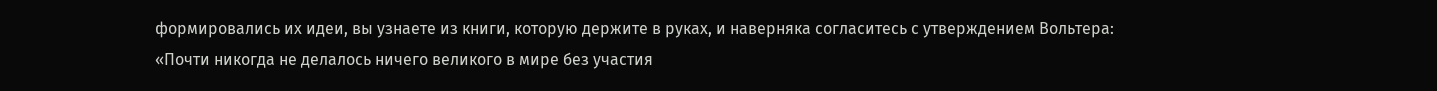формировались их идеи, вы узнаете из книги, которую держите в руках, и наверняка согласитесь с утверждением Вольтера: «Почти никогда не делалось ничего великого в мире без участия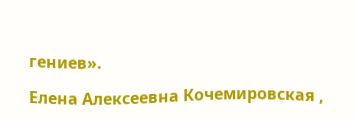гениев».

Елена Алексеевна Кочемировская ,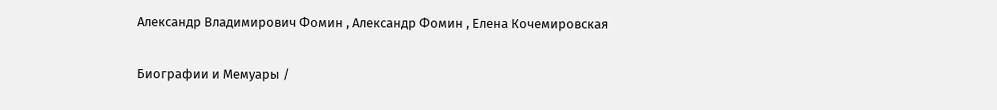Александр Владимирович Фомин , Александр Фомин , Елена Кочемировская

Биографии и Мемуары /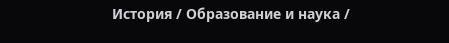История / Образование и наука /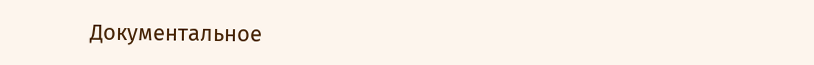Документальное